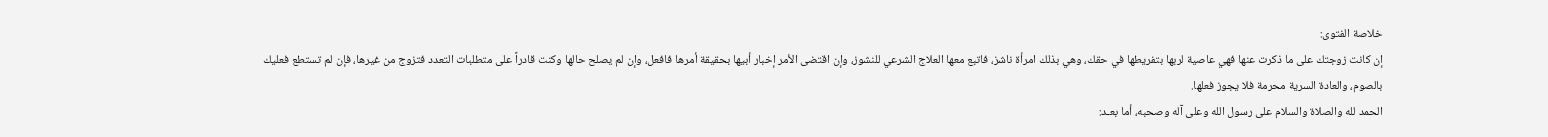خلاصة الفتوى:
إن كانت زوجتك على ما ذكرت عنها فهي عاصية لربها بتفريطها في حقك، وهي بذلك امرأة ناشز، فاتبع معها العلاج الشرعي للنشوز، وإن اقتضى الأمر إخبار أبيها بحقيقة أمرها فافعل، وإن لم يصلح حالها وكنت قادراً على متطلبات التعدد فتزوج من غيرها، فإن لم تستطع فعليك بالصوم، والعادة السرية محرمة فلا يجوز فعلها.
الحمد لله والصلاة والسلام على رسول الله وعلى آله وصحبه، أما بعـد: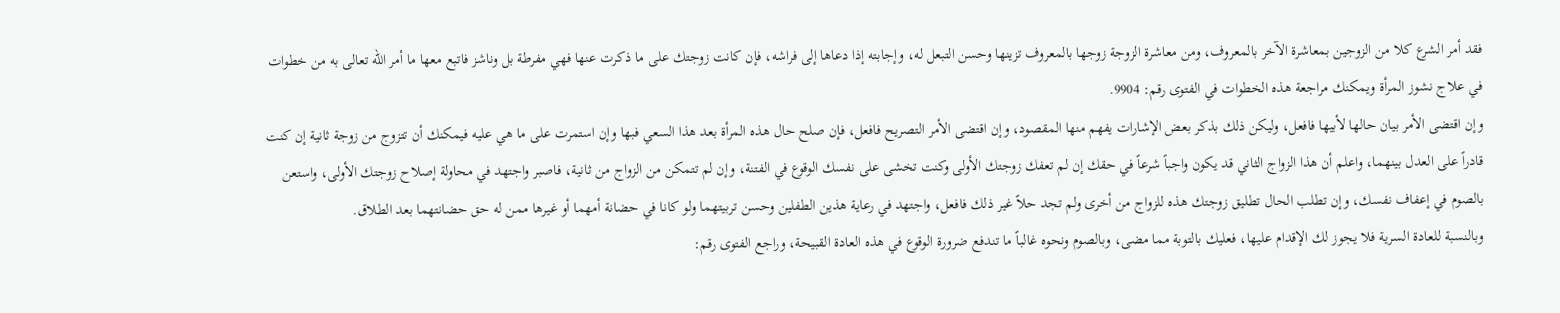فقد أمر الشرع كلا من الزوجين بمعاشرة الآخر بالمعروف، ومن معاشرة الزوجة زوجها بالمعروف تزينها وحسن التبعل له، وإجابته إذا دعاها إلى فراشه، فإن كانت زوجتك على ما ذكرت عنها فهي مفرطة بل وناشز فاتبع معها ما أمر الله تعالى به من خطوات في علاج نشوز المرأة ويمكنك مراجعة هذه الخطوات في الفتوى رقم: 9904.
وإن اقتضى الأمر بيان حالها لأبيها فافعل، وليكن ذلك بذكر بعض الإشارات يفهم منها المقصود، وإن اقتضى الأمر التصريح فافعل، فإن صلح حال هذه المرأة بعد هذا السعي فبها وإن استمرت على ما هي عليه فيمكنك أن تتزوج من زوجة ثانية إن كنت قادراً على العدل بينهما، واعلم أن هذا الزواج الثاني قد يكون واجباً شرعاً في حقك إن لم تعفك زوجتك الأولى وكنت تخشى على نفسك الوقوع في الفتنة، وإن لم تتمكن من الزواج من ثانية، فاصبر واجتهد في محاولة إصلاح زوجتك الأولى، واستعن بالصوم في إعفاف نفسك، وإن تطلب الحال تطليق زوجتك هذه للزواج من أخرى ولم تجد حلاً غير ذلك فافعل، واجتهد في رعاية هذين الطفلين وحسن تربيتهما ولو كانا في حضانة أمهما أو غيرها ممن له حق حضانتهما بعد الطلاق.
وبالنسبة للعادة السرية فلا يجوز لك الإقدام عليها، فعليك بالتوبة مما مضى، وبالصوم ونحوه غالباً ما تندفع ضرورة الوقوع في هذه العادة القبيحة، وراجع الفتوى رقم: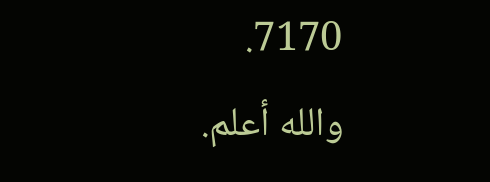7170.
والله أعلم.